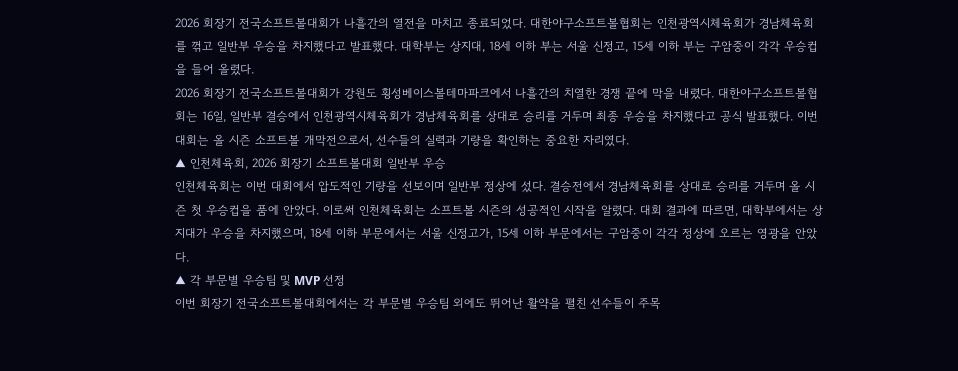2026 회장기 전국소프트볼대회가 나흘간의 열전을 마치고 종료되었다. 대한야구소프트볼협회는 인천광역시체육회가 경남체육회를 꺾고 일반부 우승을 차지했다고 발표했다. 대학부는 상지대, 18세 이하 부는 서울 신정고, 15세 이하 부는 구암중이 각각 우승컵을 들어 올렸다.
2026 회장기 전국소프트볼대회가 강원도 횡성베이스볼테마파크에서 나흘간의 치열한 경쟁 끝에 막을 내렸다. 대한야구소프트볼협회는 16일, 일반부 결승에서 인천광역시체육회가 경남체육회를 상대로 승리를 거두며 최종 우승을 차지했다고 공식 발표했다. 이번 대회는 올 시즌 소프트볼 개막전으로서, 선수들의 실력과 기량을 확인하는 중요한 자리였다.
▲ 인천체육회, 2026 회장기 소프트볼대회 일반부 우승
인천체육회는 이번 대회에서 압도적인 기량을 선보이며 일반부 정상에 섰다. 결승전에서 경남체육회를 상대로 승리를 거두며 올 시즌 첫 우승컵을 품에 안았다. 이로써 인천체육회는 소프트볼 시즌의 성공적인 시작을 알렸다. 대회 결과에 따르면, 대학부에서는 상지대가 우승을 차지했으며, 18세 이하 부문에서는 서울 신정고가, 15세 이하 부문에서는 구암중이 각각 정상에 오르는 영광을 안았다.
▲ 각 부문별 우승팀 및 MVP 선정
이번 회장기 전국소프트볼대회에서는 각 부문별 우승팀 외에도 뛰어난 활약을 펼친 선수들이 주목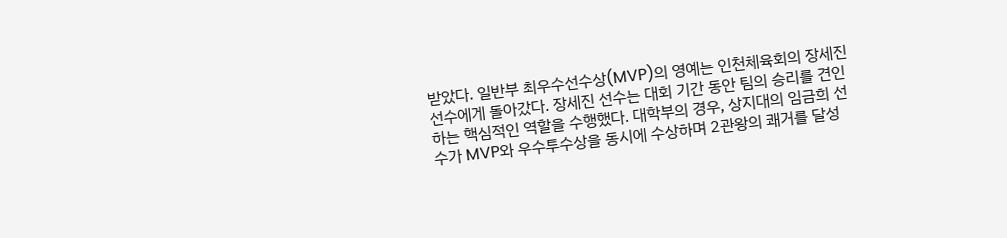받았다. 일반부 최우수선수상(MVP)의 영예는 인천체육회의 장세진 선수에게 돌아갔다. 장세진 선수는 대회 기간 동안 팀의 승리를 견인하는 핵심적인 역할을 수행했다. 대학부의 경우, 상지대의 임금희 선수가 MVP와 우수투수상을 동시에 수상하며 2관왕의 쾌거를 달성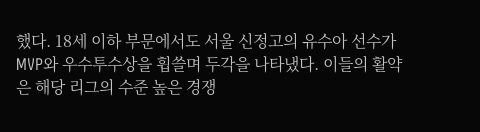했다. 18세 이하 부문에서도 서울 신정고의 유수아 선수가 MVP와 우수투수상을 휩쓸며 두각을 나타냈다. 이들의 활약은 해당 리그의 수준 높은 경쟁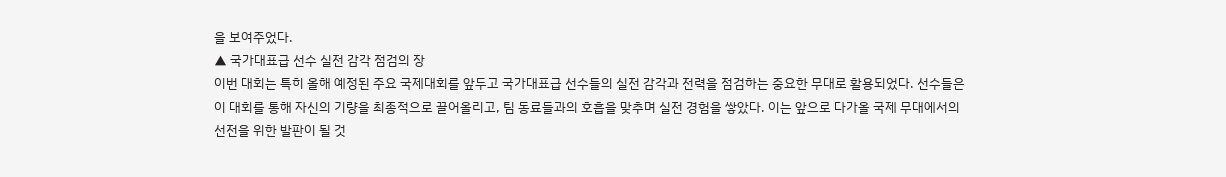을 보여주었다.
▲ 국가대표급 선수 실전 감각 점검의 장
이번 대회는 특히 올해 예정된 주요 국제대회를 앞두고 국가대표급 선수들의 실전 감각과 전력을 점검하는 중요한 무대로 활용되었다. 선수들은 이 대회를 통해 자신의 기량을 최종적으로 끌어올리고, 팀 동료들과의 호흡을 맞추며 실전 경험을 쌓았다. 이는 앞으로 다가올 국제 무대에서의 선전을 위한 발판이 될 것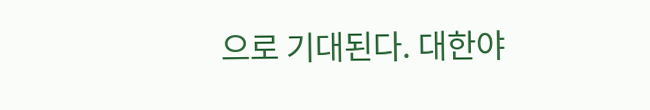으로 기대된다. 대한야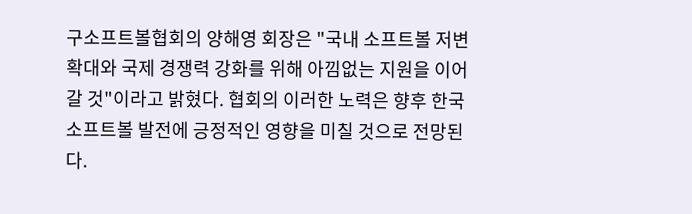구소프트볼협회의 양해영 회장은 "국내 소프트볼 저변 확대와 국제 경쟁력 강화를 위해 아낌없는 지원을 이어갈 것"이라고 밝혔다. 협회의 이러한 노력은 향후 한국 소프트볼 발전에 긍정적인 영향을 미칠 것으로 전망된다.